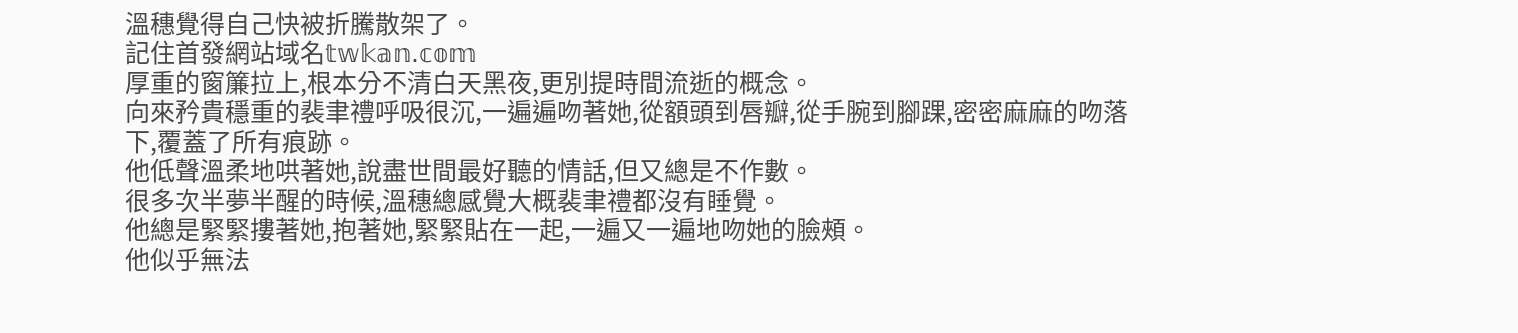溫穗覺得自己快被折騰散架了。
記住首發網站域名𝕥𝕨𝕜𝕒𝕟.𝕔𝕠𝕞
厚重的窗簾拉上,根本分不清白天黑夜,更別提時間流逝的概念。
向來矜貴穩重的裴聿禮呼吸很沉,一遍遍吻著她,從額頭到唇瓣,從手腕到腳踝,密密麻麻的吻落下,覆蓋了所有痕跡。
他低聲溫柔地哄著她,說盡世間最好聽的情話,但又總是不作數。
很多次半夢半醒的時候,溫穗總感覺大概裴聿禮都沒有睡覺。
他總是緊緊摟著她,抱著她,緊緊貼在一起,一遍又一遍地吻她的臉頰。
他似乎無法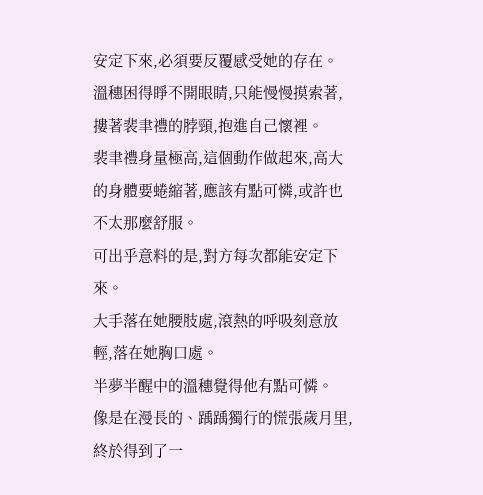安定下來,必須要反覆感受她的存在。
溫穗困得睜不開眼睛,只能慢慢摸索著,摟著裴聿禮的脖頸,抱進自己懷裡。
裴聿禮身量極高,這個動作做起來,高大的身體要蜷縮著,應該有點可憐,或許也不太那麼舒服。
可出乎意料的是,對方每次都能安定下來。
大手落在她腰肢處,滾熱的呼吸刻意放輕,落在她胸口處。
半夢半醒中的溫穗覺得他有點可憐。
像是在漫長的、踽踽獨行的慌張歲月里,終於得到了一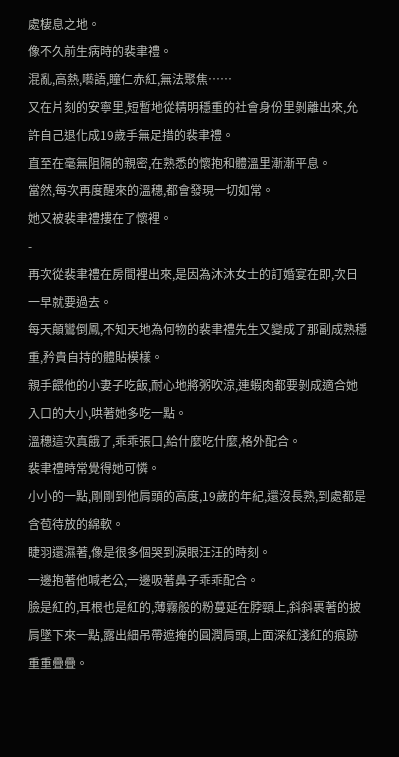處棲息之地。
像不久前生病時的裴聿禮。
混亂,高熱,囈語,瞳仁赤紅,無法聚焦……
又在片刻的安寧里,短暫地從精明穩重的社會身份里剝離出來,允許自己退化成19歲手無足措的裴聿禮。
直至在毫無阻隔的親密,在熟悉的懷抱和體溫里漸漸平息。
當然,每次再度醒來的溫穗,都會發現一切如常。
她又被裴聿禮摟在了懷裡。
-
再次從裴聿禮在房間裡出來,是因為沐沐女士的訂婚宴在即,次日一早就要過去。
每天顛鸞倒鳳,不知天地為何物的裴聿禮先生又變成了那副成熟穩重,矜貴自持的體貼模樣。
親手餵他的小妻子吃飯,耐心地將粥吹涼,連蝦肉都要剝成適合她入口的大小,哄著她多吃一點。
溫穗這次真餓了,乖乖張口,給什麼吃什麼,格外配合。
裴聿禮時常覺得她可憐。
小小的一點,剛剛到他肩頭的高度,19歲的年紀,還沒長熟,到處都是含苞待放的綿軟。
睫羽還濕著,像是很多個哭到淚眼汪汪的時刻。
一邊抱著他喊老公,一邊吸著鼻子乖乖配合。
臉是紅的,耳根也是紅的,薄霧般的粉蔓延在脖頸上,斜斜裹著的披肩墜下來一點,露出細吊帶遮掩的圓潤肩頭,上面深紅淺紅的痕跡重重疊疊。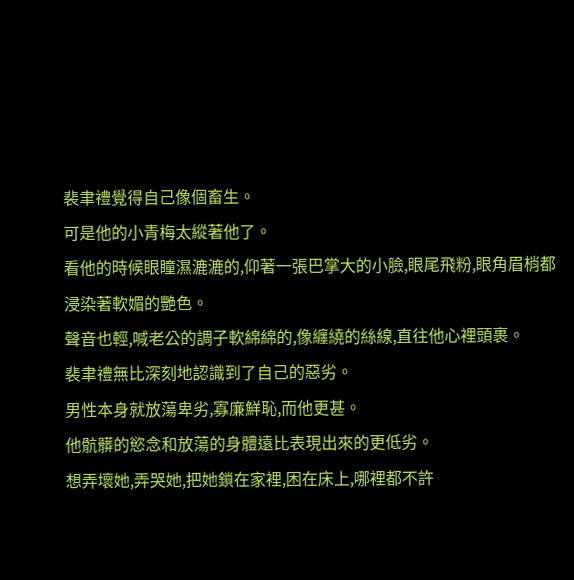裴聿禮覺得自己像個畜生。
可是他的小青梅太縱著他了。
看他的時候眼瞳濕漉漉的,仰著一張巴掌大的小臉,眼尾飛粉,眼角眉梢都浸染著軟媚的艷色。
聲音也輕,喊老公的調子軟綿綿的,像纏繞的絲線,直往他心裡頭裹。
裴聿禮無比深刻地認識到了自己的惡劣。
男性本身就放蕩卑劣,寡廉鮮恥,而他更甚。
他骯髒的慾念和放蕩的身體遠比表現出來的更低劣。
想弄壞她,弄哭她,把她鎖在家裡,困在床上,哪裡都不許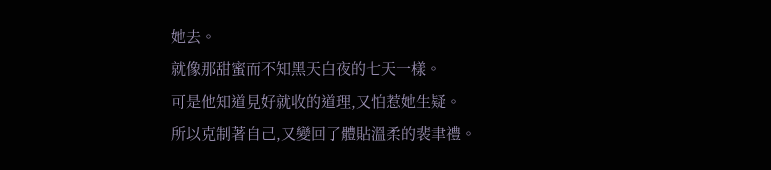她去。
就像那甜蜜而不知黑天白夜的七天一樣。
可是他知道見好就收的道理,又怕惹她生疑。
所以克制著自己,又變回了體貼溫柔的裴聿禮。